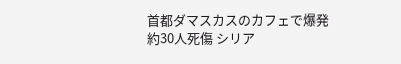首都ダマスカスのカフェで爆発 約30人死傷 シリア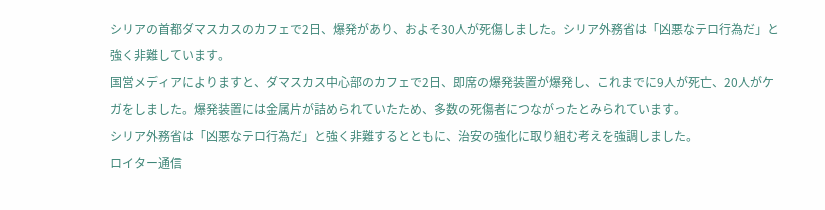シリアの首都ダマスカスのカフェで2日、爆発があり、およそ30人が死傷しました。シリア外務省は「凶悪なテロ行為だ」と強く非難しています。
国営メディアによりますと、ダマスカス中心部のカフェで2日、即席の爆発装置が爆発し、これまでに9人が死亡、20人がケガをしました。爆発装置には金属片が詰められていたため、多数の死傷者につながったとみられています。
シリア外務省は「凶悪なテロ行為だ」と強く非難するとともに、治安の強化に取り組む考えを強調しました。
ロイター通信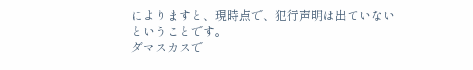によりますと、現時点で、犯行声明は出ていないということです。
ダマスカスで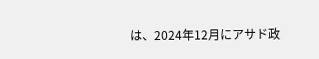は、2024年12月にアサド政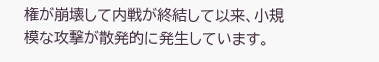権が崩壊して内戦が終結して以来、小規模な攻撃が散発的に発生しています。